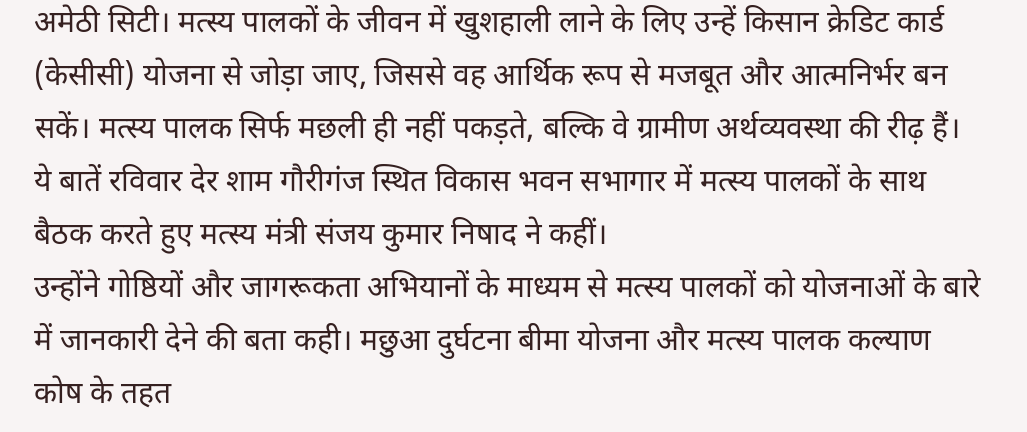अमेठी सिटी। मत्स्य पालकों के जीवन में खुशहाली लाने के लिए उन्हें किसान क्रेडिट कार्ड (केसीसी) योजना से जोड़ा जाए, जिससे वह आर्थिक रूप से मजबूत और आत्मनिर्भर बन सकें। मत्स्य पालक सिर्फ मछली ही नहीं पकड़ते, बल्कि वे ग्रामीण अर्थव्यवस्था की रीढ़ हैं। ये बातें रविवार देर शाम गौरीगंज स्थित विकास भवन सभागार में मत्स्य पालकों के साथ बैठक करते हुए मत्स्य मंत्री संजय कुमार निषाद ने कहीं।
उन्होंने गोष्ठियों और जागरूकता अभियानों के माध्यम से मत्स्य पालकों को योजनाओं के बारे में जानकारी देने की बता कही। मछुआ दुर्घटना बीमा योजना और मत्स्य पालक कल्याण कोष के तहत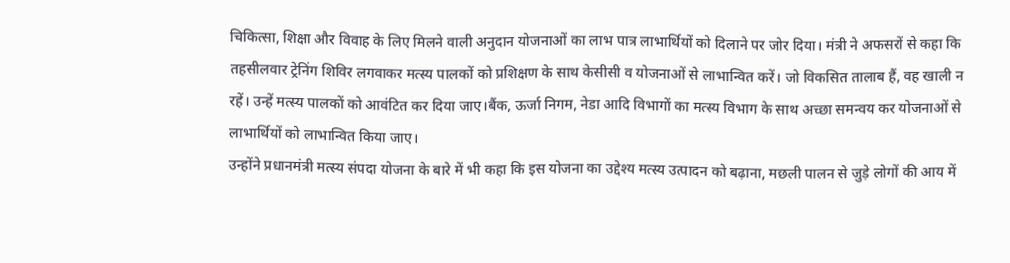चिकित्सा, शिक्षा और विवाह के लिए मिलने वाली अनुदान योजनाओं का लाभ पात्र लाभार्थियों को दिलाने पर जोर दिया। मंत्री ने अफसरों से कहा कि तहसीलवार ट्रेनिंग शिविर लगवाकर मत्स्य पालकों को प्रशिक्षण के साथ केसीसी व योजनाओं से लाभान्वित करें। जो विकसित तालाब हैं, वह खाली न रहें। उन्हें मत्स्य पालकों को आवंटित कर दिया जाए।बैंक, ऊर्जा निगम, नेडा आदि विभागों का मत्स्य विभाग के साथ अच्छा समन्वय कर योजनाओं से लाभार्थियों को लाभान्वित किया जाए।
उन्होंने प्रधानमंत्री मत्स्य संपदा योजना के बारे में भी कहा कि इस योजना का उद्देश्य मत्स्य उत्पादन को बढ़ाना, मछली पालन से जुड़े लोगों की आय में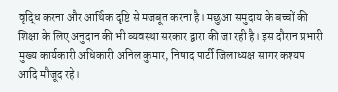वृद्धि करना और आर्थिक दृष्टि से मजबूत करना है। मछुआ समुदाय के बच्चों की शिक्षा के लिए अनुदान की भी व्यवस्था सरकार द्वारा की जा रही है। इस दौरान प्रभारी मुख्य कार्यकारी अधिकारी अनिल कुमार, निषाद पार्टी जिलाध्यक्ष सागर कश्यप आदि मौजूद रहे।